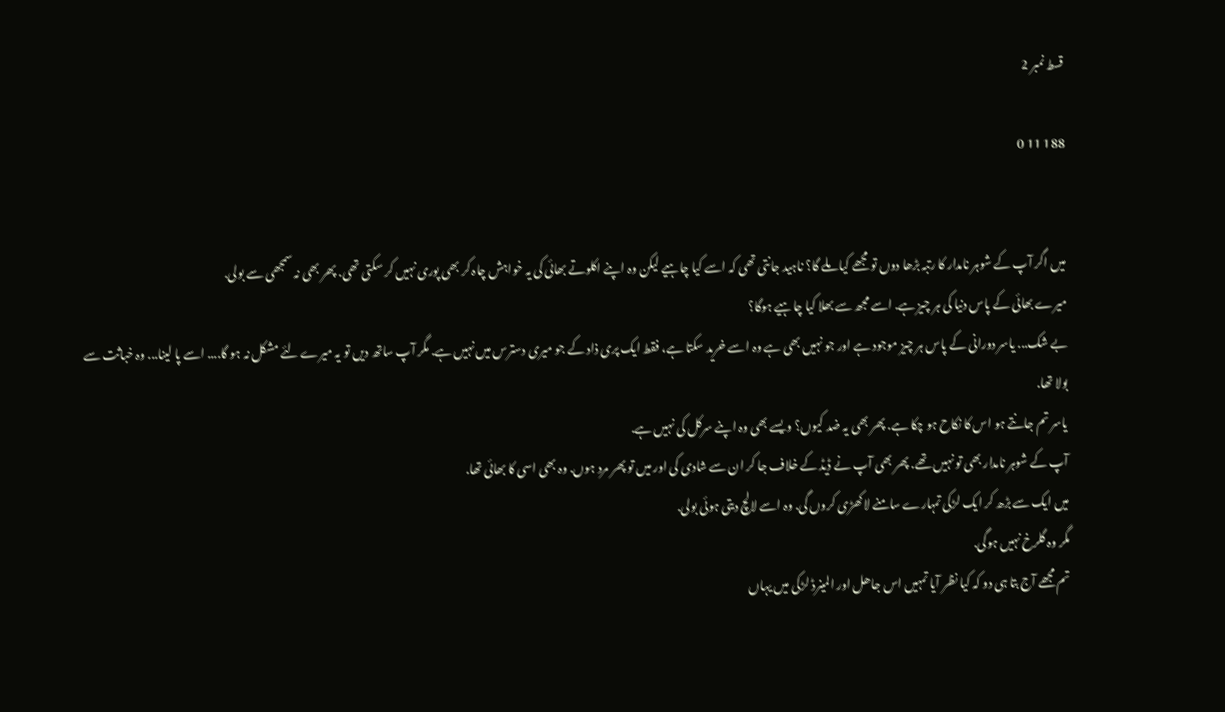قسط نمبر 2

188 11 0


میں اگر آپ کے شوہر نامدار کا رتبہ بڑھا دوں تو مجھے کیا ملے گا؟ ناہید جانتی تھی کہ اسے کیا چاہیے لیکن وہ اپنے اکلوتے بھائی کی یہ خواہش چاہ کر بھی پوری نہیں کر سکتی تھی. پھر بھی نہ سمجھی سے بولی.
میرے بھائی کے پاس دنیا کی ہر چیز ہے. اسے مجھ سے بھلا کیا چاہیے ہوگا؟
بے شک... یاسر دورانی کے پاس ہر چیز موجود ہے اور جو نہیں بھی ہے وہ اسے خرید سکتا ہے، فقط ایک پری ذاد کے جو میری دسترس میں نہیں ہے. مگر آپ ساتھ دیں تو یہ میرے لئے مشکل نہ ہو گا.... اسے پا لینا... وہ خباثت سے بولا تھا.
یاسر تم جانتے ہو اس کا نکاح ہو چکا ہے. پھر بھی یہ ضد کیوں؟ ویسے بھی وہ اپنے سرکل کی نہیں ہے.
آپ کے شوہر نامدار بھی تو نہیں تھے. پھر بھی آپ نے ڈیڈ کے خلاف جا کر ان سے شادی کی اور میں تو پھر مرد ہوں. وہ بھی اسی کا بھائی تھا.
میں ایک سے بڑھ کر ایک لڑکی تمہارے سامنے لا کھڑی کروں گی. وہ اسے لالچ دیتی ہوئی بولی.
مگر وہ گلرخ نہیں ہوگی.
تم مجھے آج بتا ہی دو کہ کیا نظر آیا تمہیں اس جاھل اور المینرڈ لڑکی میں یہاں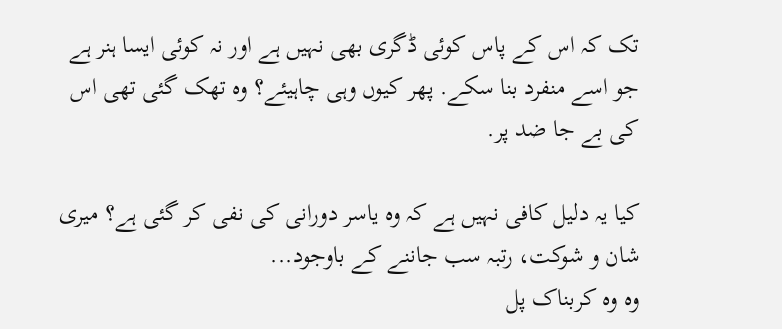تک کہ اس کے پاس کوئی ڈگری بھی نہیں ہے اور نہ کوئی ایسا ہنر ہے جو اسے منفرد بنا سکے. پھر کیوں وہی چاہیئے؟ وہ تھک گئی تھی اس کی بے جا ضد پر.

کیا یہ دلیل کافی نہیں ہے کہ وہ یاسر دورانی کی نفی کر گئی ہے؟ میری شان و شوکت، رتبہ سب جاننے کے باوجود...
وہ وہ کربناک پل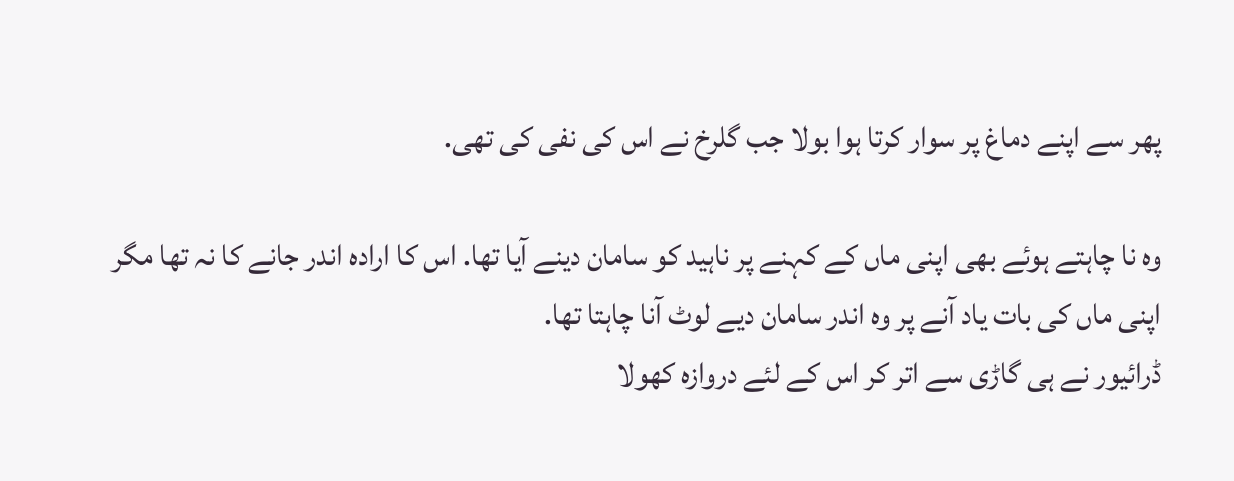پھر سے اپنے دماغ پر سوار کرتا ہوا بولا جب گلرخ نے اس کی نفی کی تھی.

وہ نا چاہتے ہوئے بھی اپنی ماں کے کہنے پر ناہید کو سامان دینے آیا تھا. اس کا ارادہ اندر جانے کا نہ تھا مگر اپنی ماں کی بات یاد آنے پر وہ اندر سامان دیے لوٹ آنا چاہتا تھا.
ڈرائیور نے ہی گاڑی سے اتر کر اس کے لئے دروازہ کھولا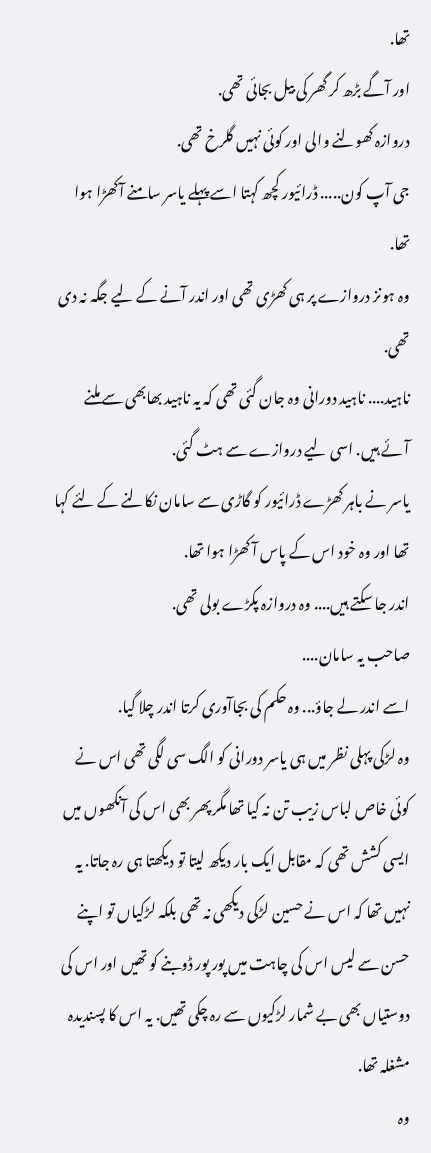تھا.
اور آگے بڑھ کر گھر کی بیل بجائی تھی.
دروازہ کھولنے والی اور کوئی نہیں گلرخ تھی.
جی آپ کون..... ڈرائیور کچھ کہتا اسے پہلے یاسر سامنے آکھڑا ہوا تھا.
وہ ہونز دروازے پر ہی کھڑی تھی اور اندر آنے کے لیے جگہ نہ دی تھی.
ناہید.... ناہید دورانی وہ جان گئی تھی کہ یہ ناہید بھابھی سے ملنے آئے ہیں. اسی لیے دروازے سے ہٹ گئی.
یاسر نے باہر کھڑے ڈرائیور کو گاڑی سے سامان نکالنے کے لئے کہا تھا اور وہ خود اس کے پاس آ کھڑا ہوا تھا.
اندر جا سکتے ہیں.... وہ دروازہ پکڑے بولی تھی.
صاحب یہ سامان....
اسے اندر لے جاؤ... وہ حکم کی بجاآوری کرتا اندر چلا گیا.
وہ لڑکی پہلی نظر میں ہی یاسر دورانی کو الگ سی لگی تھی اس نے کوئی خاص لباس زیب تن نہ کیا تھا مگر پھر بھی اس کی آنکھوں میں ایسی کشش تھی کہ مقابل ایک بار دیکھ لیتا تو دیکھتا ہی رہ جاتا. یہ نہیں تھا کہ اس نے حسین لڑکی دیکھی نہ تھی بلکہ لڑکیاں تو اپنے حسن سے لیس اس کی چاہت میں پور پور ڈوبنے کو تھیں اور اس کی دوستیاں بھی بے شمار لڑکیوں سے رہ چکی تھیں. یہ اس کا پسندیدہ مشغلہ تھا.
وہ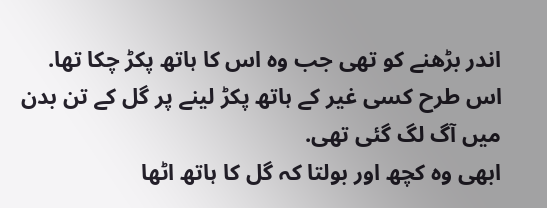اندر بڑھنے کو تھی جب وہ اس کا ہاتھ پکڑ چکا تھا.
اس طرح کسی غیر کے ہاتھ پکڑ لینے پر گل کے تن بدن میں آگ لگ گئی تھی.
ابھی وہ کچھ اور بولتا کہ گل کا ہاتھ اٹھا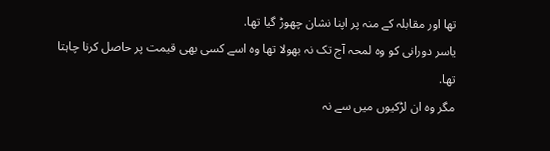تھا اور مقابلہ کے منہ پر اپنا نشان چھوڑ گیا تھا.
یاسر دورانی کو وہ لمحہ آج تک نہ بھولا تھا وہ اسے کسی بھی قیمت پر حاصل کرنا چاہتا تھا.
مگر وہ ان لڑکیوں میں سے نہ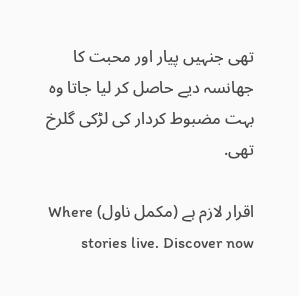تھی جنہیں پیار اور محبت کا جھانسہ دیے حاصل کر لیا جاتا وہ بہت مضبوط کردار کی لڑکی گلرخ تھی.

اقرار لازم ہے (مکمل ناول) Where stories live. Discover now